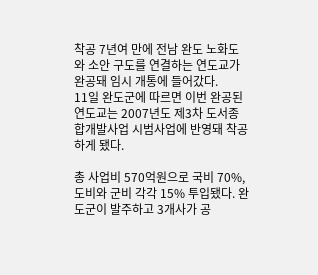착공 7년여 만에 전남 완도 노화도와 소안 구도를 연결하는 연도교가 완공돼 임시 개통에 들어갔다.
11일 완도군에 따르면 이번 완공된 연도교는 2007년도 제3차 도서종합개발사업 시범사업에 반영돼 착공하게 됐다.

총 사업비 570억원으로 국비 70%, 도비와 군비 각각 15% 투입됐다. 완도군이 발주하고 3개사가 공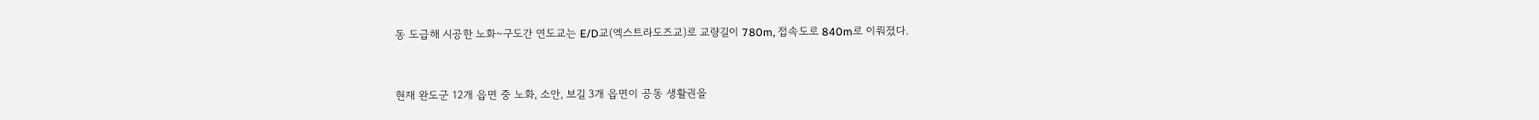동 도급해 시공한 노화~구도간 연도교는 E/D교(엑스트라도즈교)로 교량길이 780m, 접속도로 840m로 이뤄졌다.


현재 완도군 12개 읍면 중 노화, 소안, 보길 3개 읍면이 공동 생활권을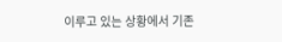이루고 있는 상황에서 기존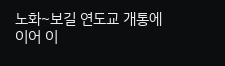노화~보길 연도교 개통에 이어 이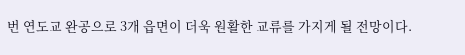번 연도교 완공으로 3개 읍면이 더욱 원활한 교류를 가지게 될 전망이다.